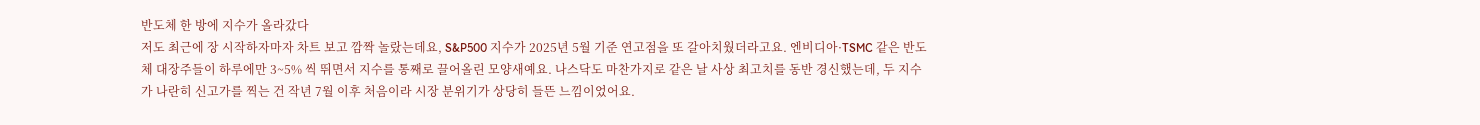반도체 한 방에 지수가 올라갔다
저도 최근에 장 시작하자마자 차트 보고 깜짝 놀랐는데요, S&P500 지수가 2025년 5월 기준 연고점을 또 갈아치웠더라고요. 엔비디아·TSMC 같은 반도체 대장주들이 하루에만 3~5% 씩 뛰면서 지수를 통째로 끌어올린 모양새예요. 나스닥도 마찬가지로 같은 날 사상 최고치를 동반 경신했는데, 두 지수가 나란히 신고가를 찍는 건 작년 7월 이후 처음이라 시장 분위기가 상당히 들뜬 느낌이었어요.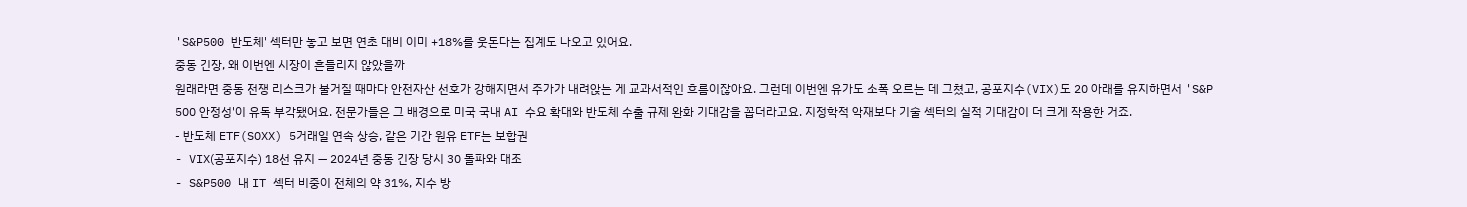'S&P500 반도체' 섹터만 놓고 보면 연초 대비 이미 +18%를 웃돈다는 집계도 나오고 있어요.
중동 긴장, 왜 이번엔 시장이 흔들리지 않았을까
원래라면 중동 전쟁 리스크가 불거질 때마다 안전자산 선호가 강해지면서 주가가 내려앉는 게 교과서적인 흐름이잖아요. 그런데 이번엔 유가도 소폭 오르는 데 그쳤고, 공포지수(VIX)도 20 아래를 유지하면서 'S&P 500 안정성'이 유독 부각됐어요. 전문가들은 그 배경으로 미국 국내 AI 수요 확대와 반도체 수출 규제 완화 기대감을 꼽더라고요. 지정학적 악재보다 기술 섹터의 실적 기대감이 더 크게 작용한 거죠.
- 반도체 ETF(SOXX) 5거래일 연속 상승, 같은 기간 원유 ETF는 보합권
- VIX(공포지수) 18선 유지 — 2024년 중동 긴장 당시 30 돌파와 대조
- S&P500 내 IT 섹터 비중이 전체의 약 31%, 지수 방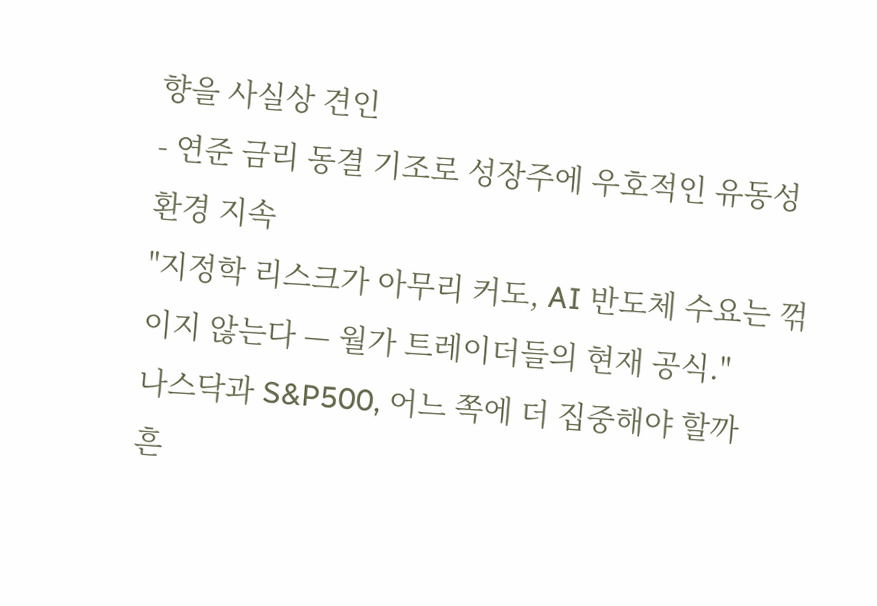향을 사실상 견인
- 연준 금리 동결 기조로 성장주에 우호적인 유동성 환경 지속
"지정학 리스크가 아무리 커도, AI 반도체 수요는 꺾이지 않는다 — 월가 트레이더들의 현재 공식."
나스닥과 S&P500, 어느 쪽에 더 집중해야 할까
흔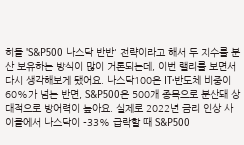히들 'S&P500 나스닥 반반' 전략이라고 해서 두 지수를 분산 보유하는 방식이 많이 거론되는데, 이번 랠리를 보면서 다시 생각해보게 됐어요. 나스닥100은 IT·반도체 비중이 60%가 넘는 반면, S&P500은 500개 종목으로 분산돼 상대적으로 방어력이 높아요. 실제로 2022년 금리 인상 사이클에서 나스닥이 -33% 급락할 때 S&P500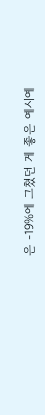은 -19%에 그쳤던 게 좋은 예시예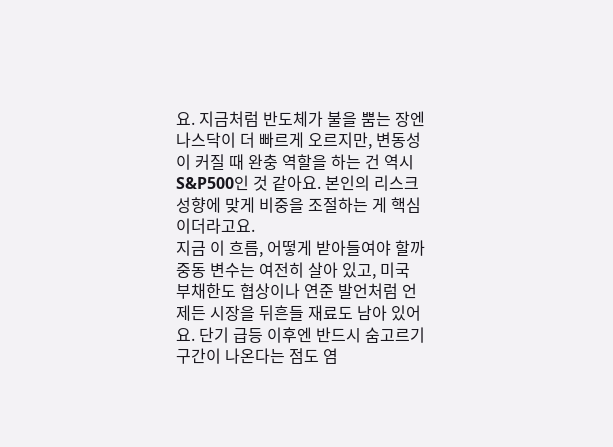요. 지금처럼 반도체가 불을 뿜는 장엔 나스닥이 더 빠르게 오르지만, 변동성이 커질 때 완충 역할을 하는 건 역시 S&P500인 것 같아요. 본인의 리스크 성향에 맞게 비중을 조절하는 게 핵심이더라고요.
지금 이 흐름, 어떻게 받아들여야 할까
중동 변수는 여전히 살아 있고, 미국 부채한도 협상이나 연준 발언처럼 언제든 시장을 뒤흔들 재료도 남아 있어요. 단기 급등 이후엔 반드시 숨고르기 구간이 나온다는 점도 염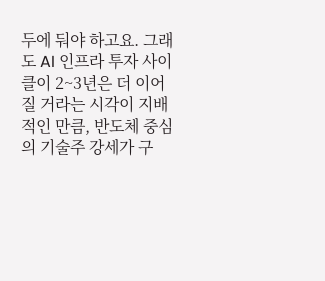두에 둬야 하고요. 그래도 AI 인프라 투자 사이클이 2~3년은 더 이어질 거라는 시각이 지배적인 만큼, 반도체 중심의 기술주 강세가 구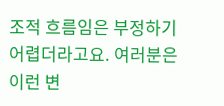조적 흐름임은 부정하기 어렵더라고요. 여러분은 이런 변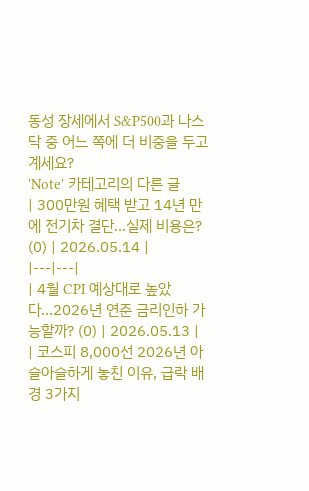동성 장세에서 S&P500과 나스닥 중 어느 쪽에 더 비중을 두고 계세요?
'Note' 카테고리의 다른 글
| 300만원 혜택 받고 14년 만에 전기차 결단…실제 비용은? (0) | 2026.05.14 |
|---|---|
| 4월 CPI 예상대로 높았다…2026년 연준 금리인하 가능할까? (0) | 2026.05.13 |
| 코스피 8,000선 2026년 아슬아슬하게 놓친 이유, 급락 배경 3가지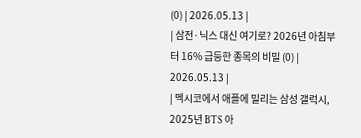(0) | 2026.05.13 |
| 삼전·닉스 대신 여기로? 2026년 아침부터 16% 급등한 종목의 비밀 (0) | 2026.05.13 |
| 멕시코에서 애플에 밀리는 삼성 갤럭시, 2025년 BTS 아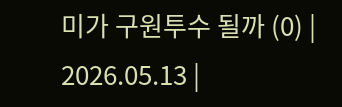미가 구원투수 될까 (0) | 2026.05.13 |